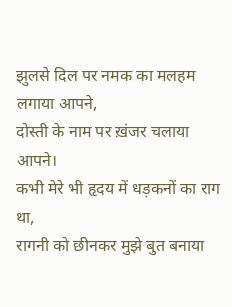झुलसे दिल पर नमक का मलहम लगाया आपने,
दोस्ती के नाम पर ख़ंजर चलाया आपने।
कभी मेरे भी हृदय में धड़कनों का राग था,
रागनी को छीनकर मुझे बुत बनाया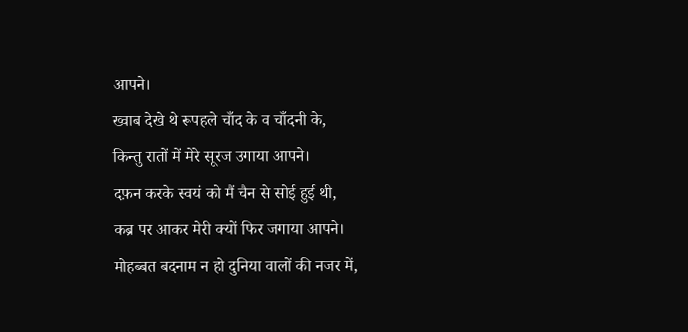आपने।
ख्वाब देखे थे रूपहले चाँद के व चाँदनी के,
किन्तु रातों में मेरे सूरज उगाया आपने।
दफ़न करके स्वयं को मैं चैन से सोई हुई थी,
कब्र पर आकर मेरी क्यों फिर जगाया आपने।
मोहब्बत बदनाम न हो दुनिया वालों की नजर में,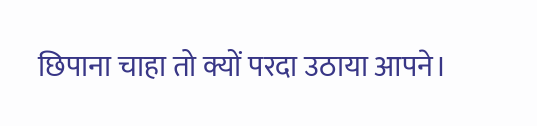छिपाना चाहा तो क्यों परदा उठाया आपने।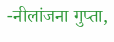-नीलांजना गुप्ता,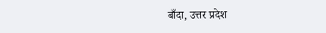बाँदा, उत्तर प्रदेश